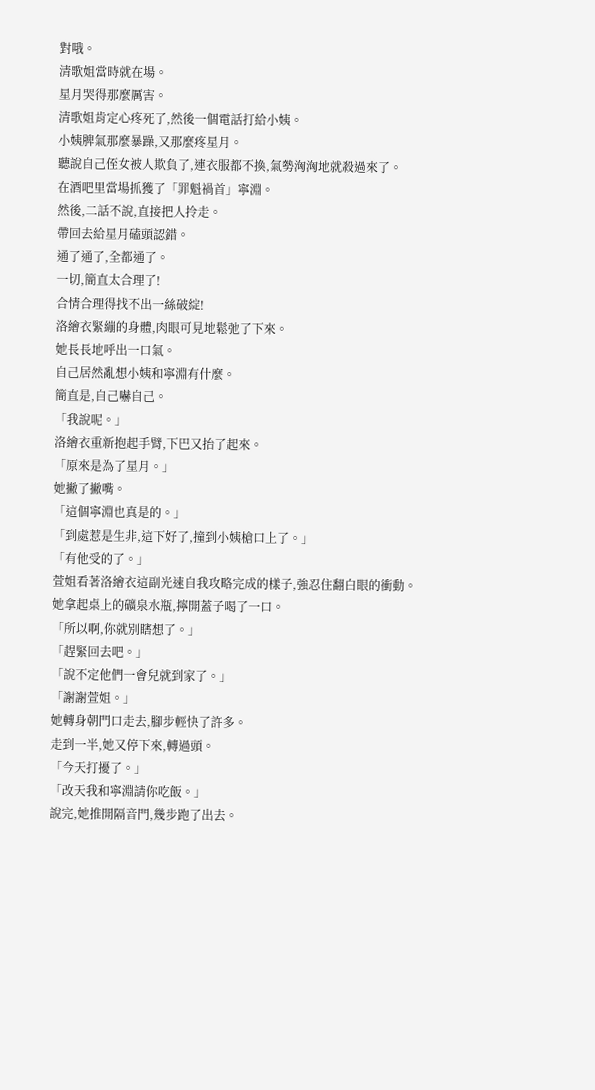對哦。
清歌姐當時就在場。
星月哭得那麼厲害。
清歌姐肯定心疼死了,然後一個電話打給小姨。
小姨脾氣那麼暴躁,又那麼疼星月。
聽說自己侄女被人欺負了,連衣服都不換,氣勢洶洶地就殺過來了。
在酒吧里當場抓獲了「罪魁禍首」寧淵。
然後,二話不說,直接把人拎走。
帶回去給星月磕頭認錯。
通了通了,全都通了。
一切,簡直太合理了!
合情合理得找不出一絲破綻!
洛繪衣緊繃的身體,肉眼可見地鬆弛了下來。
她長長地呼出一口氣。
自己居然亂想小姨和寧淵有什麼。
簡直是,自己嚇自己。
「我說呢。」
洛繪衣重新抱起手臂,下巴又抬了起來。
「原來是為了星月。」
她撇了撇嘴。
「這個寧淵也真是的。」
「到處惹是生非,這下好了,撞到小姨槍口上了。」
「有他受的了。」
萱姐看著洛繪衣這副光速自我攻略完成的樣子,強忍住翻白眼的衝動。
她拿起桌上的礦泉水瓶,擰開蓋子喝了一口。
「所以啊,你就別瞎想了。」
「趕緊回去吧。」
「說不定他們一會兒就到家了。」
「謝謝萱姐。」
她轉身朝門口走去,腳步輕快了許多。
走到一半,她又停下來,轉過頭。
「今天打擾了。」
「改天我和寧淵請你吃飯。」
說完,她推開隔音門,幾步跑了出去。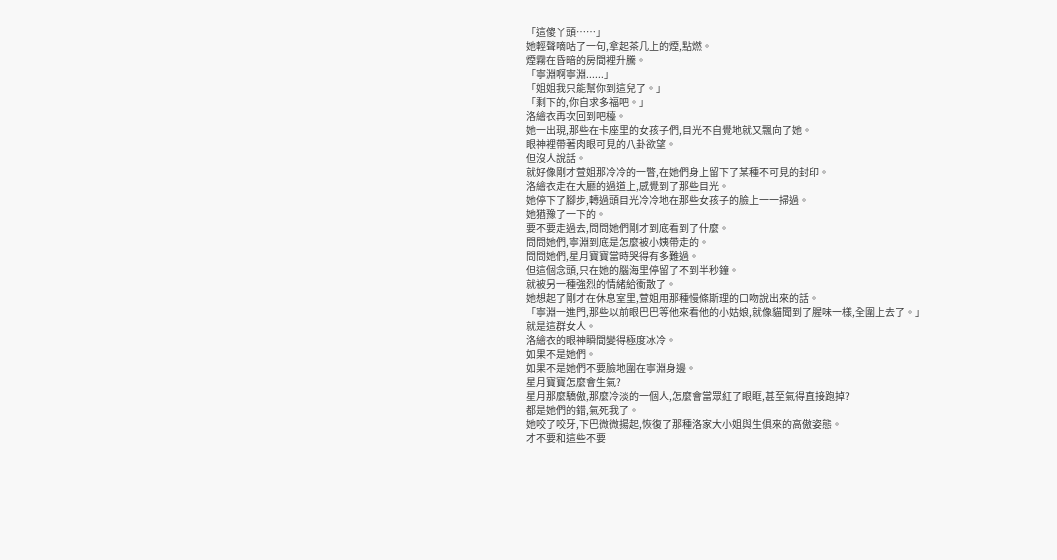「這傻丫頭……」
她輕聲嘀咕了一句,拿起茶几上的煙,點燃。
煙霧在昏暗的房間裡升騰。
「寧淵啊寧淵......」
「姐姐我只能幫你到這兒了。」
「剩下的,你自求多福吧。」
洛繪衣再次回到吧檯。
她一出現,那些在卡座里的女孩子們,目光不自覺地就又飄向了她。
眼神裡帶著肉眼可見的八卦欲望。
但沒人說話。
就好像剛才萱姐那冷冷的一瞥,在她們身上留下了某種不可見的封印。
洛繪衣走在大廳的過道上,感覺到了那些目光。
她停下了腳步,轉過頭目光冷冷地在那些女孩子的臉上一一掃過。
她猶豫了一下的。
要不要走過去,問問她們剛才到底看到了什麼。
問問她們,寧淵到底是怎麼被小姨帶走的。
問問她們,星月寶寶當時哭得有多難過。
但這個念頭,只在她的腦海里停留了不到半秒鐘。
就被另一種強烈的情緒給衝散了。
她想起了剛才在休息室里,萱姐用那種慢條斯理的口吻說出來的話。
「寧淵一進門,那些以前眼巴巴等他來看他的小姑娘,就像貓聞到了腥味一樣,全圍上去了。」
就是這群女人。
洛繪衣的眼神瞬間變得極度冰冷。
如果不是她們。
如果不是她們不要臉地圍在寧淵身邊。
星月寶寶怎麼會生氣?
星月那麼驕傲,那麼冷淡的一個人,怎麼會當眾紅了眼眶,甚至氣得直接跑掉?
都是她們的錯,氣死我了。
她咬了咬牙,下巴微微揚起,恢復了那種洛家大小姐與生俱來的高傲姿態。
才不要和這些不要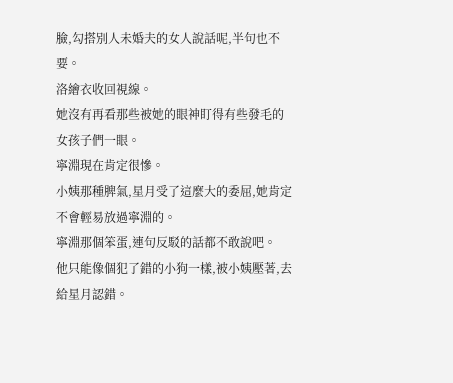臉,勾搭別人未婚夫的女人說話呢,半句也不要。
洛繪衣收回視線。
她沒有再看那些被她的眼神盯得有些發毛的女孩子們一眼。
寧淵現在肯定很慘。
小姨那種脾氣,星月受了這麼大的委屈,她肯定不會輕易放過寧淵的。
寧淵那個笨蛋,連句反駁的話都不敢說吧。
他只能像個犯了錯的小狗一樣,被小姨壓著,去給星月認錯。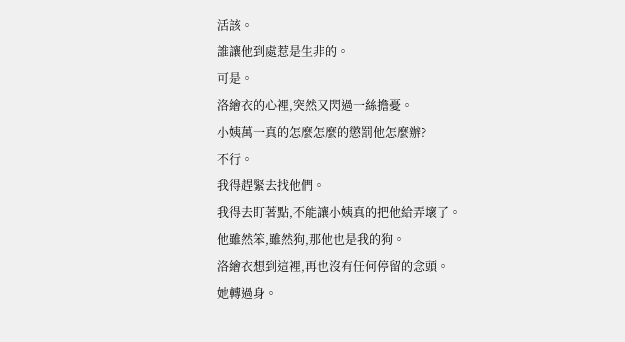活該。
誰讓他到處惹是生非的。
可是。
洛繪衣的心裡,突然又閃過一絲擔憂。
小姨萬一真的怎麼怎麼的懲罰他怎麼辦?
不行。
我得趕緊去找他們。
我得去盯著點,不能讓小姨真的把他給弄壞了。
他雖然笨,雖然狗,那他也是我的狗。
洛繪衣想到這裡,再也沒有任何停留的念頭。
她轉過身。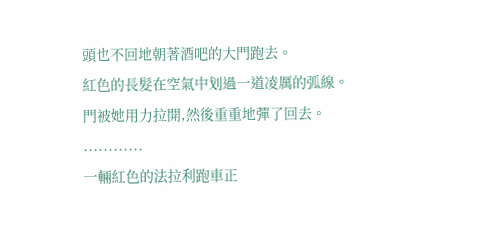頭也不回地朝著酒吧的大門跑去。
紅色的長髮在空氣中划過一道凌厲的弧線。
門被她用力拉開,然後重重地彈了回去。
............
一輛紅色的法拉利跑車正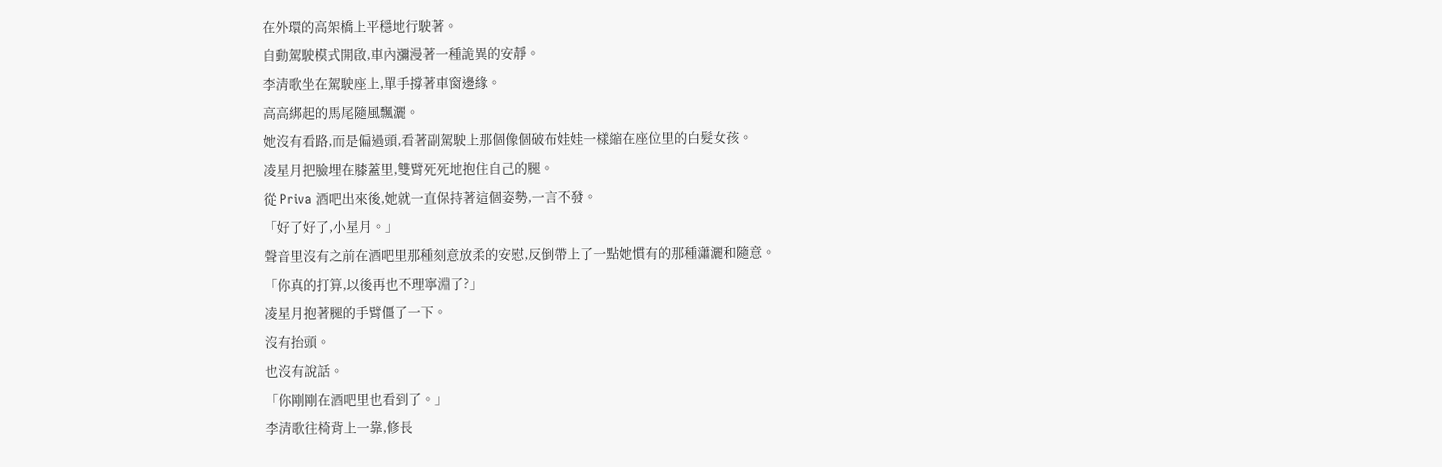在外環的高架橋上平穩地行駛著。
自動駕駛模式開啟,車內瀰漫著一種詭異的安靜。
李清歌坐在駕駛座上,單手撐著車窗邊緣。
高高綁起的馬尾隨風飄灑。
她沒有看路,而是偏過頭,看著副駕駛上那個像個破布娃娃一樣縮在座位里的白髮女孩。
凌星月把臉埋在膝蓋里,雙臂死死地抱住自己的腿。
從 Priva 酒吧出來後,她就一直保持著這個姿勢,一言不發。
「好了好了,小星月。」
聲音里沒有之前在酒吧里那種刻意放柔的安慰,反倒帶上了一點她慣有的那種瀟灑和隨意。
「你真的打算,以後再也不理寧淵了?」
凌星月抱著腿的手臂僵了一下。
沒有抬頭。
也沒有說話。
「你剛剛在酒吧里也看到了。」
李清歌往椅背上一靠,修長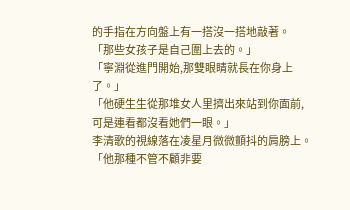的手指在方向盤上有一搭沒一搭地敲著。
「那些女孩子是自己圍上去的。」
「寧淵從進門開始,那雙眼睛就長在你身上了。」
「他硬生生從那堆女人里擠出來站到你面前,可是連看都沒看她們一眼。」
李清歌的視線落在凌星月微微顫抖的肩膀上。
「他那種不管不顧非要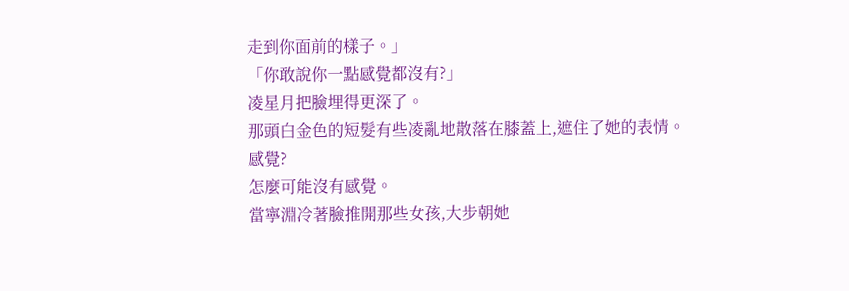走到你面前的樣子。」
「你敢說你一點感覺都沒有?」
凌星月把臉埋得更深了。
那頭白金色的短髮有些凌亂地散落在膝蓋上,遮住了她的表情。
感覺?
怎麼可能沒有感覺。
當寧淵冷著臉推開那些女孩,大步朝她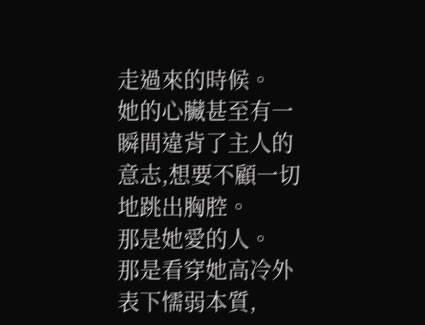走過來的時候。
她的心臟甚至有一瞬間違背了主人的意志,想要不顧一切地跳出胸腔。
那是她愛的人。
那是看穿她高冷外表下懦弱本質,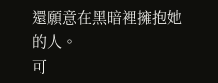還願意在黑暗裡擁抱她的人。
可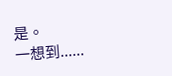是。
一想到......